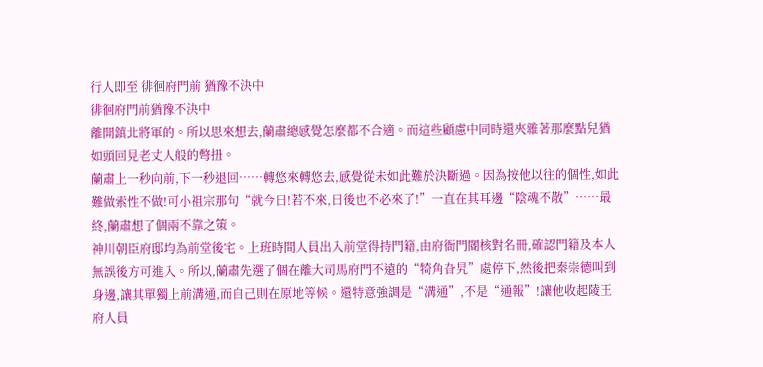行人即至 徘徊府門前 猶豫不決中
徘徊府門前猶豫不決中
離開鎮北將軍的。所以思來想去,蘭肅總感覺怎麼都不合適。而這些顧慮中同時還夾雜著那麼點兒猶如頭回見老丈人般的彆扭。
蘭肅上一秒向前,下一秒退回……轉悠來轉悠去,感覺從未如此難於決斷過。因為按他以往的個性,如此難做索性不做!可小祖宗那句“就今日!若不來,日後也不必來了!”一直在其耳邊“陰魂不散”……最終,蘭肅想了個兩不靠之策。
神川朝臣府邸均為前堂後宅。上班時間人員出入前堂得持門籍,由府衙門閽核對名冊,確認門籍及本人無誤後方可進入。所以,蘭肅先選了個在離大司馬府門不遠的“犄角旮旯”處停下,然後把秦崇德叫到身邊,讓其單獨上前溝通,而自己則在原地等候。還特意強調是“溝通”,不是“通報”!讓他收起陵王府人員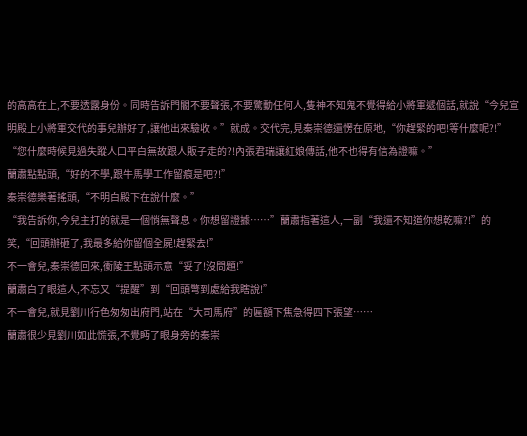的高高在上,不要透露身份。同時告訴門閽不要聲張,不要驚動任何人,隻神不知鬼不覺得給小將軍遞個話,就說“今兒宣明殿上小將軍交代的事兒辦好了,讓他出來驗收。”就成。交代完,見秦崇德還愣在原地,“你趕緊的吧!等什麼呢?!”
“您什麼時候見過失蹤人口平白無故跟人販子走的?!內張君瑞讓紅娘傳話,他不也得有信為證嘛。”
蘭肅點點頭,“好的不學,跟牛馬學工作留痕是吧?!”
秦崇德樂著搖頭,“不明白殿下在說什麼。”
“我告訴你,今兒主打的就是一個悄無聲息。你想留證據……”蘭肅指著這人,一副“我還不知道你想乾嘛?!”的笑,“回頭辦砸了,我最多給你留個全屍!趕緊去!”
不一會兒,秦崇德回來,衝陵王點頭示意“妥了!沒問題!”
蘭肅白了眼這人,不忘又“提醒”到“回頭彆到處給我瞎說!”
不一會兒,就見劉川行色匆匆出府門,站在“大司馬府”的匾額下焦急得四下張望……
蘭肅很少見劉川如此慌張,不覺眄了眼身旁的秦崇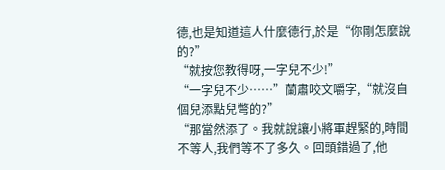德,也是知道這人什麼德行,於是“你剛怎麼說的?”
“就按您教得呀,一字兒不少!”
“一字兒不少……”蘭肅咬文嚼字,“就沒自個兒添點兒彆的?”
“那當然添了。我就說讓小將軍趕緊的,時間不等人,我們等不了多久。回頭錯過了,他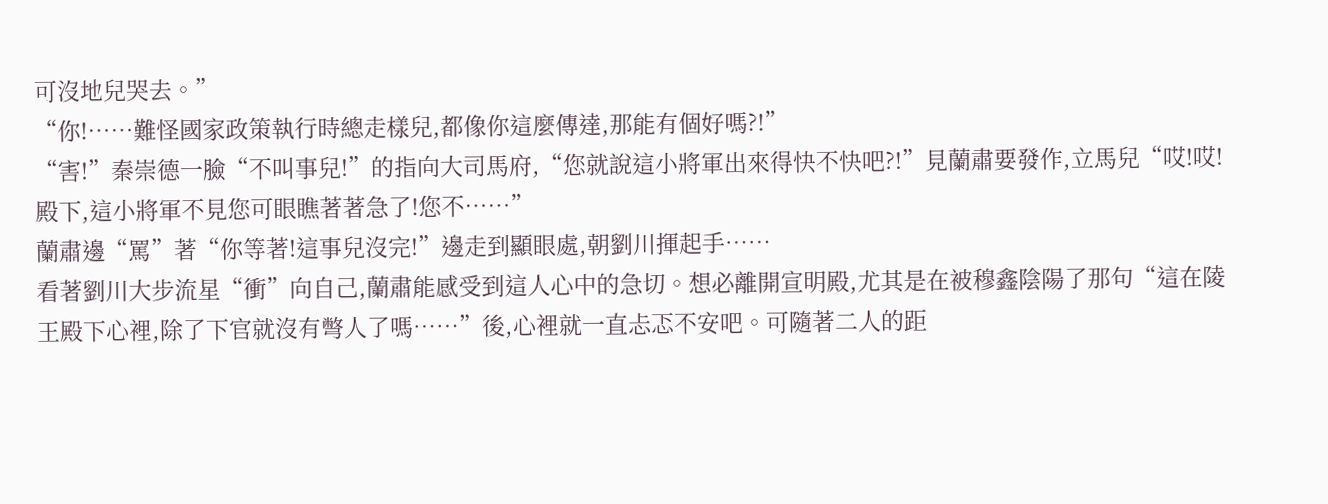可沒地兒哭去。”
“你!……難怪國家政策執行時總走樣兒,都像你這麼傳達,那能有個好嗎?!”
“害!”秦崇德一臉“不叫事兒!”的指向大司馬府,“您就說這小將軍出來得快不快吧?!”見蘭肅要發作,立馬兒“哎!哎!殿下,這小將軍不見您可眼瞧著著急了!您不……”
蘭肅邊“罵”著“你等著!這事兒沒完!”邊走到顯眼處,朝劉川揮起手……
看著劉川大步流星“衝”向自己,蘭肅能感受到這人心中的急切。想必離開宣明殿,尤其是在被穆鑫陰陽了那句“這在陵王殿下心裡,除了下官就沒有彆人了嗎……”後,心裡就一直忐忑不安吧。可隨著二人的距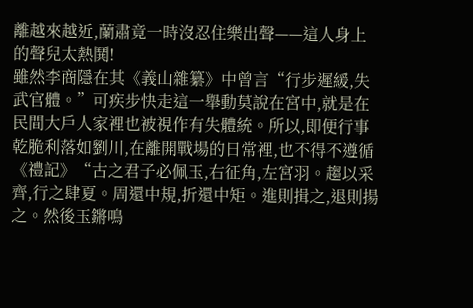離越來越近,蘭肅竟一時沒忍住樂出聲——這人身上的聲兒太熱鬨!
雖然李商隱在其《義山雜纂》中曾言“行步遲緩,失武官體。”可疾步快走這一舉動莫說在宮中,就是在民間大戶人家裡也被視作有失體統。所以,即便行事乾脆利落如劉川,在離開戰場的日常裡,也不得不遵循《禮記》“古之君子必佩玉,右征角,左宮羽。趨以采齊,行之肆夏。周還中規,折還中矩。進則揖之,退則揚之。然後玉鏘鳴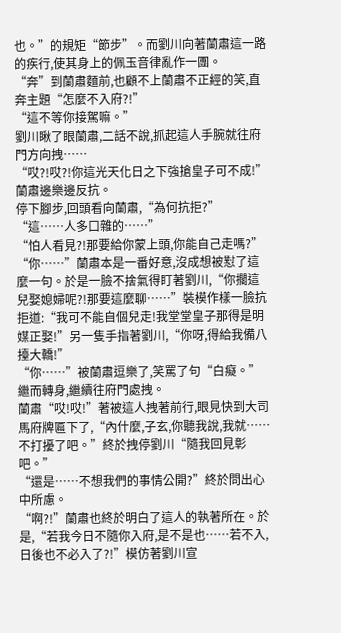也。”的規矩“節步”。而劉川向著蘭肅這一路的疾行,使其身上的佩玉音律亂作一團。
“奔”到蘭肅麵前,也顧不上蘭肅不正經的笑,直奔主題“怎麼不入府?!”
“這不等你接駕嘛。”
劉川瞅了眼蘭肅,二話不說,抓起這人手腕就往府門方向拽……
“哎?!哎?!你這光天化日之下強搶皇子可不成!”蘭肅邊樂邊反抗。
停下腳步,回頭看向蘭肅,“為何抗拒?”
“這……人多口雜的……”
“怕人看見?!那要給你蒙上頭,你能自己走嗎?”
“你……”蘭肅本是一番好意,沒成想被懟了這麼一句。於是一臉不捨氣得盯著劉川,“你擱這兒娶媳婦呢?!那要這麼聊……”裝模作樣一臉抗拒道:“我可不能自個兒走!我堂堂皇子那得是明媒正娶!”另一隻手指著劉川,“你呀,得給我備八擡大轎!”
“你……”被蘭肅逗樂了,笑罵了句“白癡。”繼而轉身,繼續往府門處拽。
蘭肅“哎!哎!”著被這人拽著前行,眼見快到大司馬府牌匾下了,“內什麼,子玄,你聽我說,我就……不打擾了吧。”終於拽停劉川“隨我回見彰吧。”
“還是……不想我們的事情公開?”終於問出心中所慮。
“啊?!”蘭肅也終於明白了這人的執著所在。於是,“若我今日不隨你入府,是不是也……若不入,日後也不必入了?!”模仿著劉川宣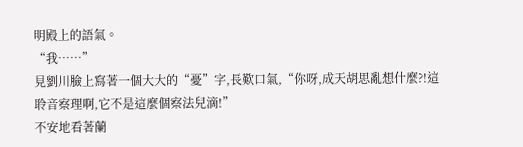明殿上的語氣。
“我……”
見劉川臉上寫著一個大大的“憂”字,長歎口氣,“你呀,成天胡思亂想什麼?!這聆音察理啊,它不是這麼個察法兒滴!”
不安地看著蘭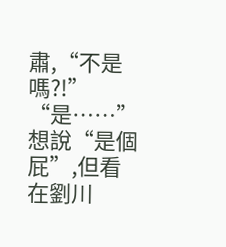肅,“不是嗎?!”
“是……”想說“是個屁”,但看在劉川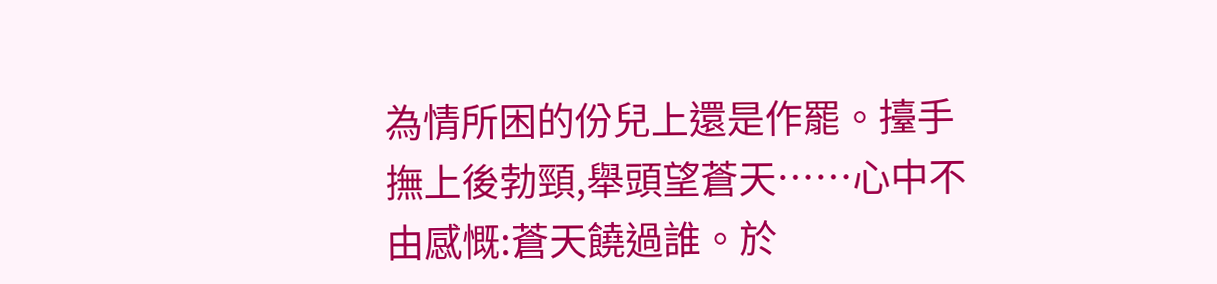為情所困的份兒上還是作罷。擡手撫上後勃頸,舉頭望蒼天……心中不由感慨:蒼天饒過誰。於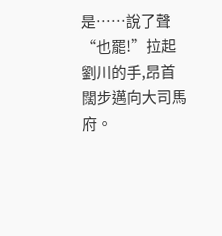是……說了聲“也罷!”拉起劉川的手,昂首闊步邁向大司馬府。